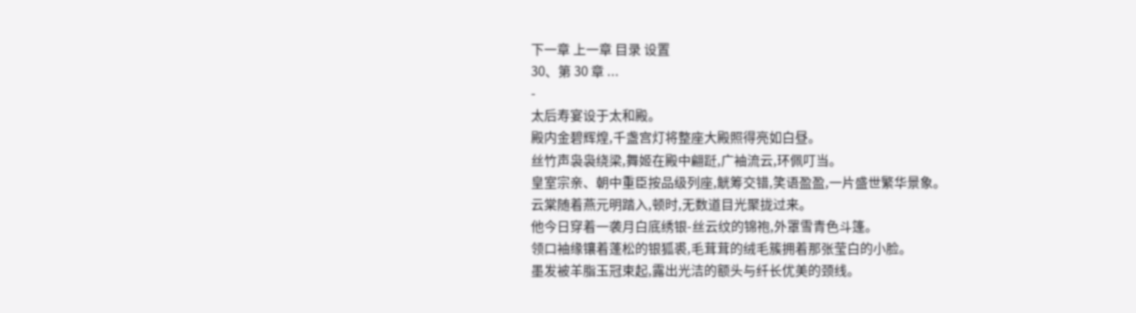下一章 上一章 目录 设置
30、第 30 章 ...
-
太后寿宴设于太和殿。
殿内金碧辉煌,千盏宫灯将整座大殿照得亮如白昼。
丝竹声袅袅绕梁,舞姬在殿中翩跹,广袖流云,环佩叮当。
皇室宗亲、朝中重臣按品级列座,觥筹交错,笑语盈盈,一片盛世繁华景象。
云棠随着燕元明踏入,顿时,无数道目光聚拢过来。
他今日穿着一袭月白底绣银-丝云纹的锦袍,外罩雪青色斗篷。
领口袖缘镶着蓬松的银狐裘,毛茸茸的绒毛簇拥着那张莹白的小脸。
墨发被羊脂玉冠束起,露出光洁的额头与纤长优美的颈线。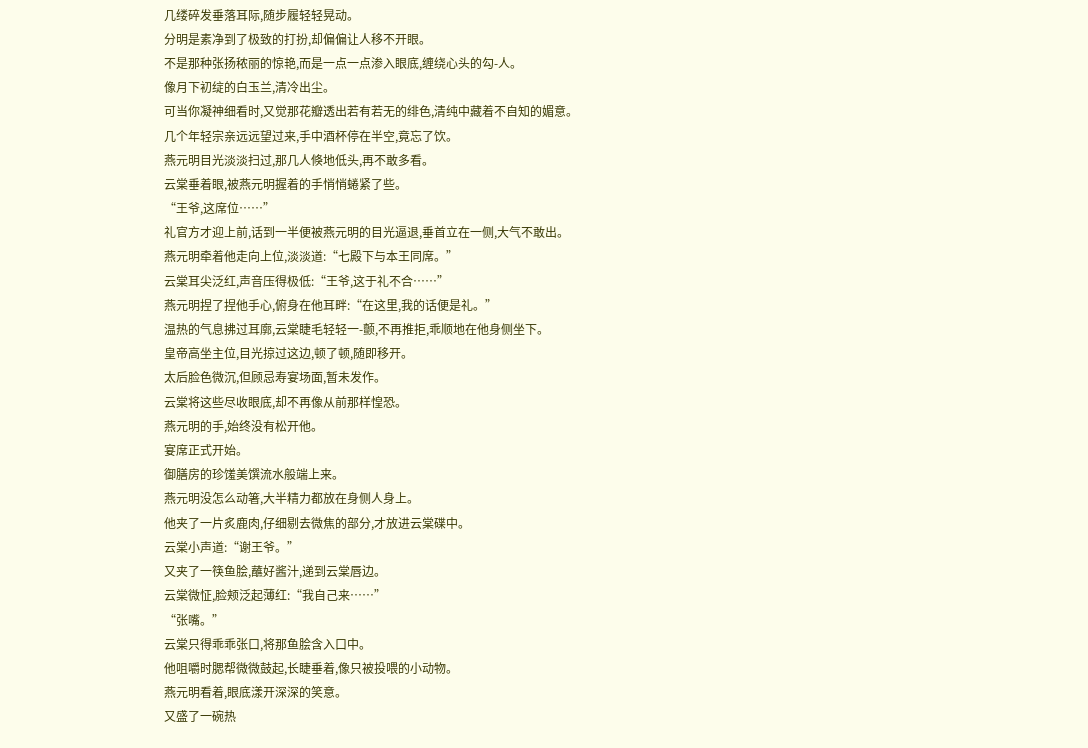几缕碎发垂落耳际,随步履轻轻晃动。
分明是素净到了极致的打扮,却偏偏让人移不开眼。
不是那种张扬秾丽的惊艳,而是一点一点渗入眼底,缠绕心头的勾-人。
像月下初绽的白玉兰,清冷出尘。
可当你凝神细看时,又觉那花瓣透出若有若无的绯色,清纯中藏着不自知的媚意。
几个年轻宗亲远远望过来,手中酒杯停在半空,竟忘了饮。
燕元明目光淡淡扫过,那几人倏地低头,再不敢多看。
云棠垂着眼,被燕元明握着的手悄悄蜷紧了些。
“王爷,这席位……”
礼官方才迎上前,话到一半便被燕元明的目光逼退,垂首立在一侧,大气不敢出。
燕元明牵着他走向上位,淡淡道:“七殿下与本王同席。”
云棠耳尖泛红,声音压得极低:“王爷,这于礼不合……”
燕元明捏了捏他手心,俯身在他耳畔:“在这里,我的话便是礼。”
温热的气息拂过耳廓,云棠睫毛轻轻一-颤,不再推拒,乖顺地在他身侧坐下。
皇帝高坐主位,目光掠过这边,顿了顿,随即移开。
太后脸色微沉,但顾忌寿宴场面,暂未发作。
云棠将这些尽收眼底,却不再像从前那样惶恐。
燕元明的手,始终没有松开他。
宴席正式开始。
御膳房的珍馐美馔流水般端上来。
燕元明没怎么动箸,大半精力都放在身侧人身上。
他夹了一片炙鹿肉,仔细剔去微焦的部分,才放进云棠碟中。
云棠小声道:“谢王爷。”
又夹了一筷鱼脍,蘸好酱汁,递到云棠唇边。
云棠微怔,脸颊泛起薄红:“我自己来……”
“张嘴。”
云棠只得乖乖张口,将那鱼脍含入口中。
他咀嚼时腮帮微微鼓起,长睫垂着,像只被投喂的小动物。
燕元明看着,眼底漾开深深的笑意。
又盛了一碗热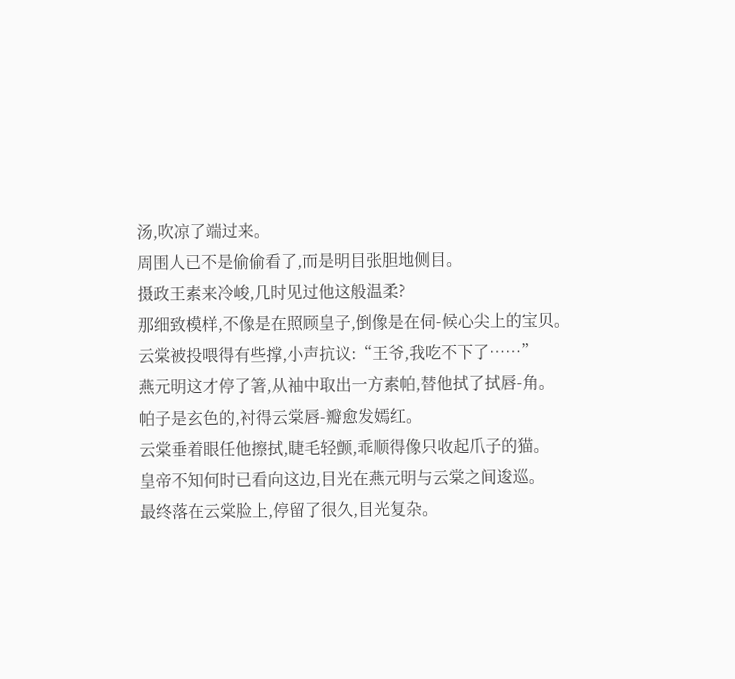汤,吹凉了端过来。
周围人已不是偷偷看了,而是明目张胆地侧目。
摄政王素来冷峻,几时见过他这般温柔?
那细致模样,不像是在照顾皇子,倒像是在伺-候心尖上的宝贝。
云棠被投喂得有些撑,小声抗议:“王爷,我吃不下了……”
燕元明这才停了箸,从袖中取出一方素帕,替他拭了拭唇-角。
帕子是玄色的,衬得云棠唇-瓣愈发嫣红。
云棠垂着眼任他擦拭,睫毛轻颤,乖顺得像只收起爪子的猫。
皇帝不知何时已看向这边,目光在燕元明与云棠之间逡巡。
最终落在云棠脸上,停留了很久,目光复杂。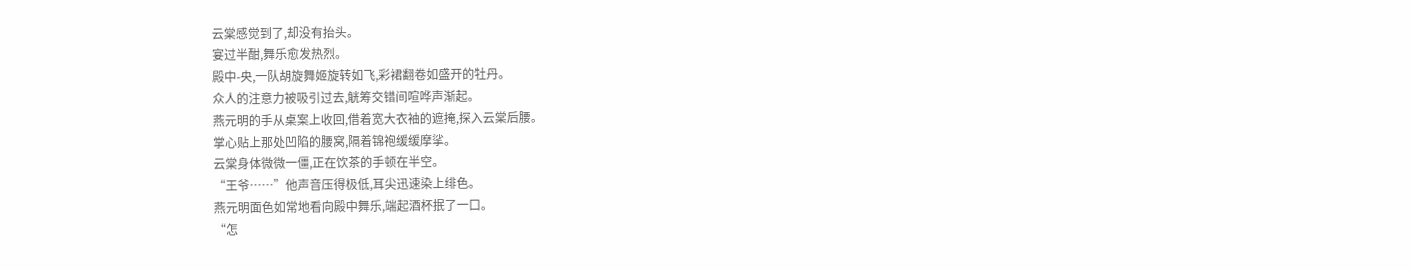云棠感觉到了,却没有抬头。
宴过半酣,舞乐愈发热烈。
殿中-央,一队胡旋舞姬旋转如飞,彩裙翻卷如盛开的牡丹。
众人的注意力被吸引过去,觥筹交错间喧哗声渐起。
燕元明的手从桌案上收回,借着宽大衣袖的遮掩,探入云棠后腰。
掌心贴上那处凹陷的腰窝,隔着锦袍缓缓摩挲。
云棠身体微微一僵,正在饮茶的手顿在半空。
“王爷……”他声音压得极低,耳尖迅速染上绯色。
燕元明面色如常地看向殿中舞乐,端起酒杯抿了一口。
“怎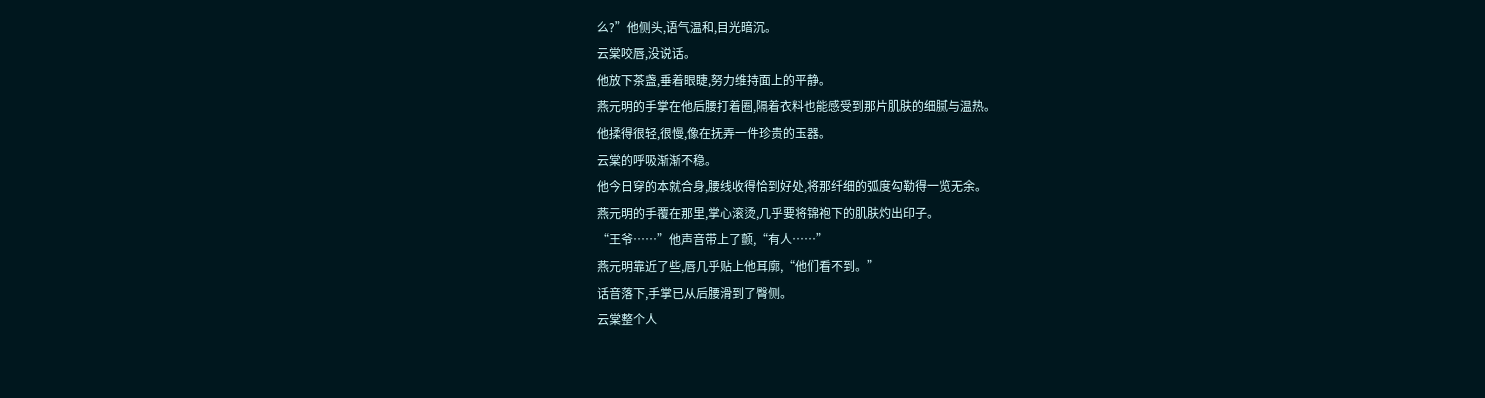么?”他侧头,语气温和,目光暗沉。
云棠咬唇,没说话。
他放下茶盏,垂着眼睫,努力维持面上的平静。
燕元明的手掌在他后腰打着圈,隔着衣料也能感受到那片肌肤的细腻与温热。
他揉得很轻,很慢,像在抚弄一件珍贵的玉器。
云棠的呼吸渐渐不稳。
他今日穿的本就合身,腰线收得恰到好处,将那纤细的弧度勾勒得一览无余。
燕元明的手覆在那里,掌心滚烫,几乎要将锦袍下的肌肤灼出印子。
“王爷……”他声音带上了颤,“有人……”
燕元明靠近了些,唇几乎贴上他耳廓,“他们看不到。”
话音落下,手掌已从后腰滑到了臀侧。
云棠整个人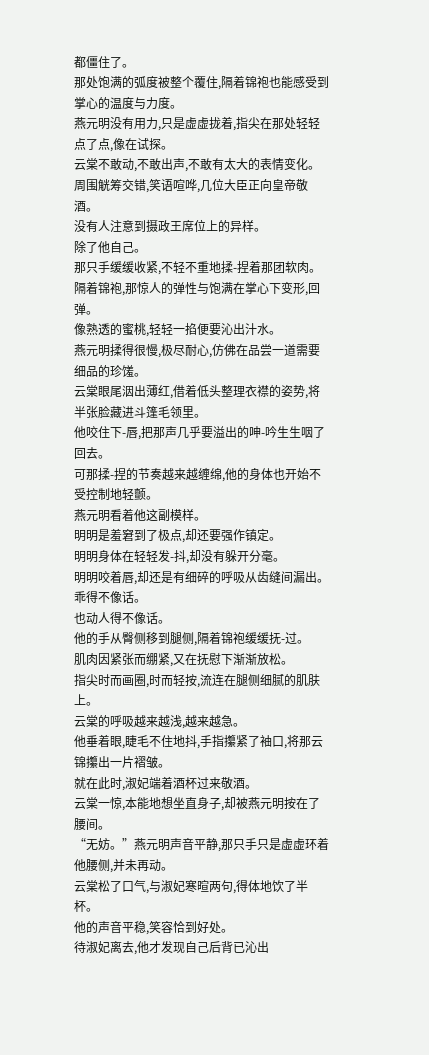都僵住了。
那处饱满的弧度被整个覆住,隔着锦袍也能感受到掌心的温度与力度。
燕元明没有用力,只是虚虚拢着,指尖在那处轻轻点了点,像在试探。
云棠不敢动,不敢出声,不敢有太大的表情变化。
周围觥筹交错,笑语喧哗,几位大臣正向皇帝敬酒。
没有人注意到摄政王席位上的异样。
除了他自己。
那只手缓缓收紧,不轻不重地揉-捏着那团软肉。
隔着锦袍,那惊人的弹性与饱满在掌心下变形,回弹。
像熟透的蜜桃,轻轻一掐便要沁出汁水。
燕元明揉得很慢,极尽耐心,仿佛在品尝一道需要细品的珍馐。
云棠眼尾洇出薄红,借着低头整理衣襟的姿势,将半张脸藏进斗篷毛领里。
他咬住下-唇,把那声几乎要溢出的呻-吟生生咽了回去。
可那揉-捏的节奏越来越缠绵,他的身体也开始不受控制地轻颤。
燕元明看着他这副模样。
明明是羞窘到了极点,却还要强作镇定。
明明身体在轻轻发-抖,却没有躲开分毫。
明明咬着唇,却还是有细碎的呼吸从齿缝间漏出。
乖得不像话。
也动人得不像话。
他的手从臀侧移到腿侧,隔着锦袍缓缓抚-过。
肌肉因紧张而绷紧,又在抚慰下渐渐放松。
指尖时而画圈,时而轻按,流连在腿侧细腻的肌肤上。
云棠的呼吸越来越浅,越来越急。
他垂着眼,睫毛不住地抖,手指攥紧了袖口,将那云锦攥出一片褶皱。
就在此时,淑妃端着酒杯过来敬酒。
云棠一惊,本能地想坐直身子,却被燕元明按在了腰间。
“无妨。”燕元明声音平静,那只手只是虚虚环着他腰侧,并未再动。
云棠松了口气,与淑妃寒暄两句,得体地饮了半杯。
他的声音平稳,笑容恰到好处。
待淑妃离去,他才发现自己后背已沁出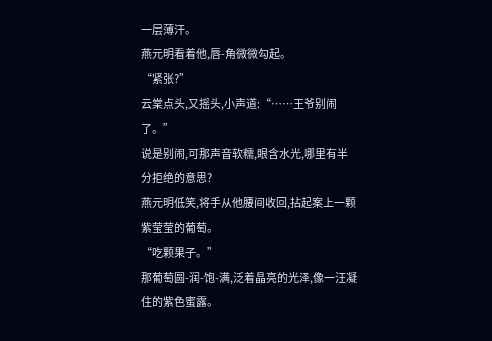一层薄汗。
燕元明看着他,唇-角微微勾起。
“紧张?”
云棠点头,又摇头,小声道:“……王爷别闹了。”
说是别闹,可那声音软糯,眼含水光,哪里有半分拒绝的意思?
燕元明低笑,将手从他腰间收回,拈起案上一颗紫莹莹的葡萄。
“吃颗果子。”
那葡萄圆-润-饱-满,泛着晶亮的光泽,像一汪凝住的紫色蜜露。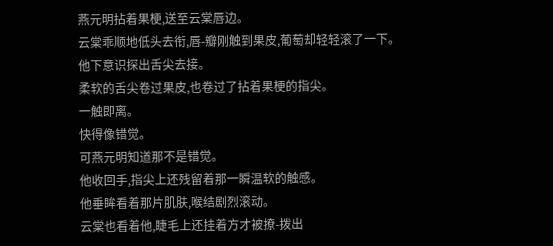燕元明拈着果梗,送至云棠唇边。
云棠乖顺地低头去衔,唇-瓣刚触到果皮,葡萄却轻轻滚了一下。
他下意识探出舌尖去接。
柔软的舌尖卷过果皮,也卷过了拈着果梗的指尖。
一触即离。
快得像错觉。
可燕元明知道那不是错觉。
他收回手,指尖上还残留着那一瞬温软的触感。
他垂眸看着那片肌肤,喉结剧烈滚动。
云棠也看着他,睫毛上还挂着方才被撩-拨出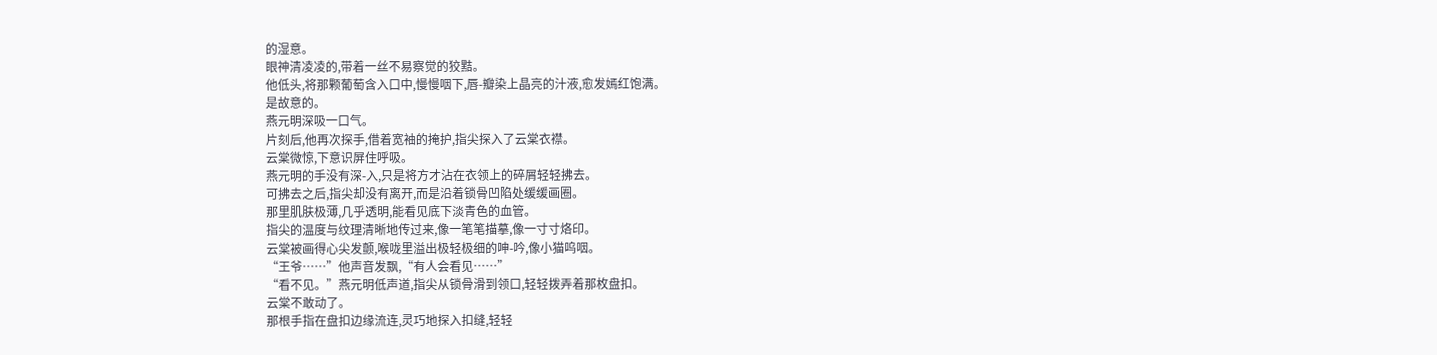的湿意。
眼神清凌凌的,带着一丝不易察觉的狡黠。
他低头,将那颗葡萄含入口中,慢慢咽下,唇-瓣染上晶亮的汁液,愈发嫣红饱满。
是故意的。
燕元明深吸一口气。
片刻后,他再次探手,借着宽袖的掩护,指尖探入了云棠衣襟。
云棠微惊,下意识屏住呼吸。
燕元明的手没有深-入,只是将方才沾在衣领上的碎屑轻轻拂去。
可拂去之后,指尖却没有离开,而是沿着锁骨凹陷处缓缓画圈。
那里肌肤极薄,几乎透明,能看见底下淡青色的血管。
指尖的温度与纹理清晰地传过来,像一笔笔描摹,像一寸寸烙印。
云棠被画得心尖发颤,喉咙里溢出极轻极细的呻-吟,像小猫呜咽。
“王爷……”他声音发飘,“有人会看见……”
“看不见。”燕元明低声道,指尖从锁骨滑到领口,轻轻拨弄着那枚盘扣。
云棠不敢动了。
那根手指在盘扣边缘流连,灵巧地探入扣缝,轻轻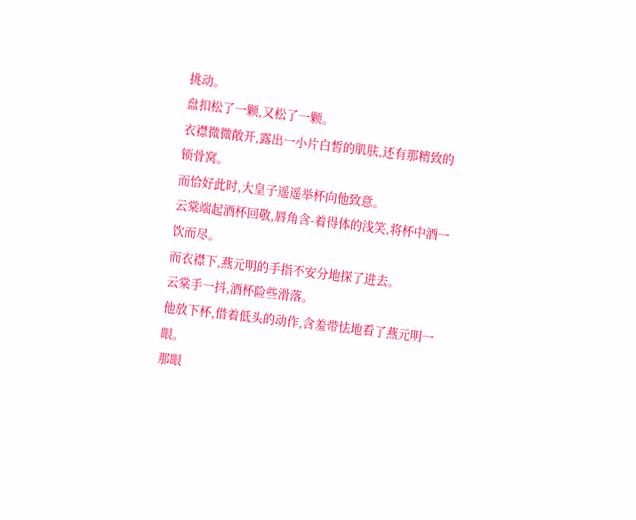挑动。
盘扣松了一颗,又松了一颗。
衣襟微微敞开,露出一小片白皙的肌肤,还有那精致的锁骨窝。
而恰好此时,大皇子遥遥举杯向他致意。
云棠端起酒杯回敬,唇角含-着得体的浅笑,将杯中酒一饮而尽。
而衣襟下,燕元明的手指不安分地探了进去。
云棠手一抖,酒杯险些滑落。
他放下杯,借着低头的动作,含羞带怯地看了燕元明一眼。
那眼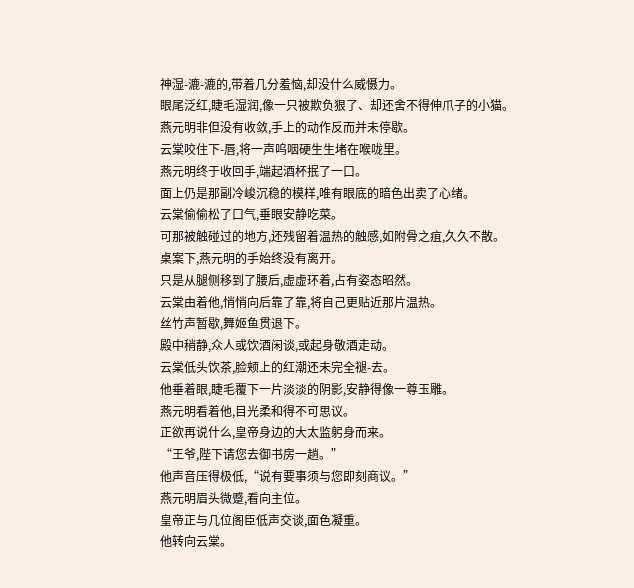神湿-漉-漉的,带着几分羞恼,却没什么威慑力。
眼尾泛红,睫毛湿润,像一只被欺负狠了、却还舍不得伸爪子的小猫。
燕元明非但没有收敛,手上的动作反而并未停歇。
云棠咬住下-唇,将一声呜咽硬生生堵在喉咙里。
燕元明终于收回手,端起酒杯抿了一口。
面上仍是那副冷峻沉稳的模样,唯有眼底的暗色出卖了心绪。
云棠偷偷松了口气,垂眼安静吃菜。
可那被触碰过的地方,还残留着温热的触感,如附骨之疽,久久不散。
桌案下,燕元明的手始终没有离开。
只是从腿侧移到了腰后,虚虚环着,占有姿态昭然。
云棠由着他,悄悄向后靠了靠,将自己更贴近那片温热。
丝竹声暂歇,舞姬鱼贯退下。
殿中稍静,众人或饮酒闲谈,或起身敬酒走动。
云棠低头饮茶,脸颊上的红潮还未完全褪-去。
他垂着眼,睫毛覆下一片淡淡的阴影,安静得像一尊玉雕。
燕元明看着他,目光柔和得不可思议。
正欲再说什么,皇帝身边的大太监躬身而来。
“王爷,陛下请您去御书房一趟。”
他声音压得极低,“说有要事须与您即刻商议。”
燕元明眉头微蹙,看向主位。
皇帝正与几位阁臣低声交谈,面色凝重。
他转向云棠。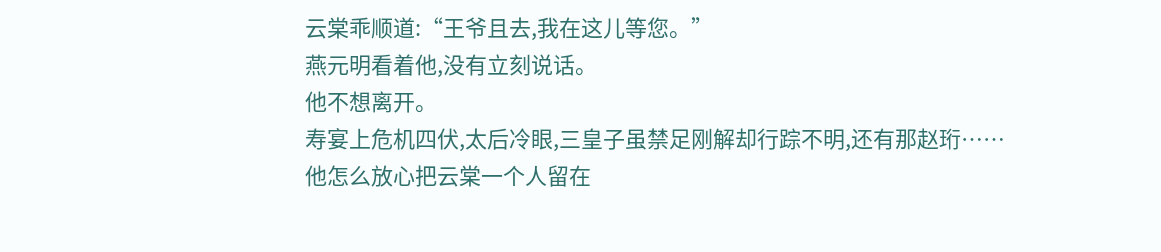云棠乖顺道:“王爷且去,我在这儿等您。”
燕元明看着他,没有立刻说话。
他不想离开。
寿宴上危机四伏,太后冷眼,三皇子虽禁足刚解却行踪不明,还有那赵珩……
他怎么放心把云棠一个人留在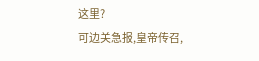这里?
可边关急报,皇帝传召,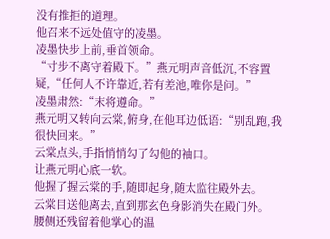没有推拒的道理。
他召来不远处值守的凌墨。
凌墨快步上前,垂首领命。
“寸步不离守着殿下。”燕元明声音低沉,不容置疑,“任何人不许靠近,若有差池,唯你是问。”
凌墨肃然:“末将遵命。”
燕元明又转向云棠,俯身,在他耳边低语:“别乱跑,我很快回来。”
云棠点头,手指悄悄勾了勾他的袖口。
让燕元明心底一软。
他握了握云棠的手,随即起身,随太监往殿外去。
云棠目送他离去,直到那玄色身影消失在殿门外。
腰侧还残留着他掌心的温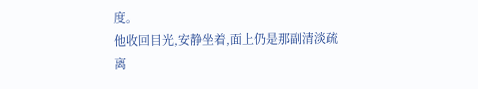度。
他收回目光,安静坐着,面上仍是那副清淡疏离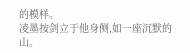的模样。
凌墨按剑立于他身侧,如一座沉默的山。